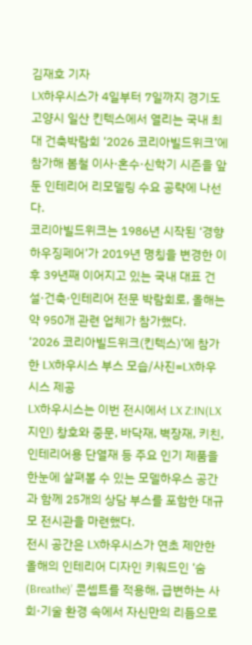김재호 기자
LX하우시스가 4일부터 7일까지 경기도 고양시 일산 킨텍스에서 열리는 국내 최대 건축박람회 ‘2026 코리아빌드위크’에 참가해 봄철 이사·혼수·신학기 시즌을 앞둔 인테리어 리모델링 수요 공략에 나선다.
코리아빌드위크는 1986년 시작된 ‘경향하우징페어’가 2019년 명칭을 변경한 이후 39년째 이어지고 있는 국내 대표 건설·건축·인테리어 전문 박람회로, 올해는 약 950개 관련 업체가 참가했다.
‘2026 코리아빌드위크(킨텍스)’에 참가한 LX하우시스 부스 모습/사진=LX하우시스 제공
LX하우시스는 이번 전시에서 LX Z:IN(LX지인) 창호와 중문, 바닥재, 벽장재, 키친, 인테리어용 단열재 등 주요 인기 제품을 한눈에 살펴볼 수 있는 모델하우스 공간과 함께 25개의 상담 부스를 포함한 대규모 전시관을 마련했다.
전시 공간은 LX하우시스가 연초 제안한 올해의 인테리어 디자인 키워드인 ‘숨(Breathe)’ 콘셉트를 적용해, 급변하는 사회·기술 환경 속에서 자신만의 리듬으로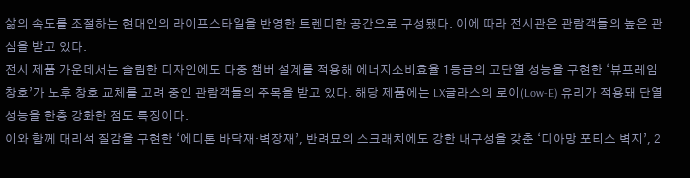삶의 속도를 조절하는 현대인의 라이프스타일을 반영한 트렌디한 공간으로 구성됐다. 이에 따라 전시관은 관람객들의 높은 관심을 받고 있다.
전시 제품 가운데서는 슬림한 디자인에도 다중 챔버 설계를 적용해 에너지소비효율 1등급의 고단열 성능을 구현한 ‘뷰프레임 창호’가 노후 창호 교체를 고려 중인 관람객들의 주목을 받고 있다. 해당 제품에는 LX글라스의 로이(Low-E) 유리가 적용돼 단열 성능을 한층 강화한 점도 특징이다.
이와 함께 대리석 질감을 구현한 ‘에디톤 바닥재·벽장재’, 반려묘의 스크래치에도 강한 내구성을 갖춘 ‘디아망 포티스 벽지’, 2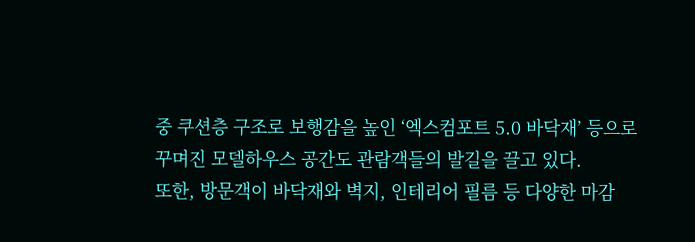중 쿠션층 구조로 보행감을 높인 ‘엑스컴포트 5.0 바닥재’ 등으로 꾸며진 모델하우스 공간도 관람객들의 발길을 끌고 있다.
또한, 방문객이 바닥재와 벽지, 인테리어 필름 등 다양한 마감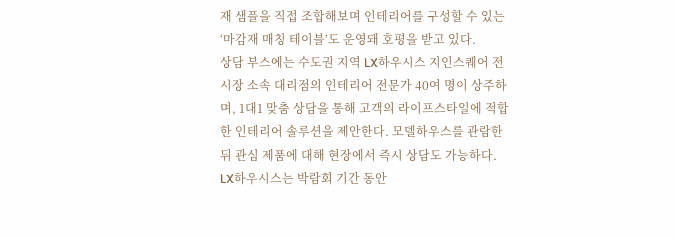재 샘플을 직접 조합해보며 인테리어를 구성할 수 있는 ‘마감재 매칭 테이블’도 운영돼 호평을 받고 있다.
상담 부스에는 수도권 지역 LX하우시스 지인스퀘어 전시장 소속 대리점의 인테리어 전문가 40여 명이 상주하며, 1대1 맞춤 상담을 통해 고객의 라이프스타일에 적합한 인테리어 솔루션을 제안한다. 모델하우스를 관람한 뒤 관심 제품에 대해 현장에서 즉시 상담도 가능하다.
LX하우시스는 박람회 기간 동안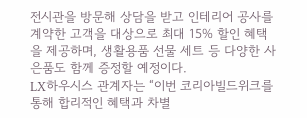전시관을 방문해 상담을 받고 인테리어 공사를 계약한 고객을 대상으로 최대 15% 할인 혜택을 제공하며, 생활용품 선물 세트 등 다양한 사은품도 함께 증정할 예정이다.
LX하우시스 관계자는 “이번 코리아빌드위크를 통해 합리적인 혜택과 차별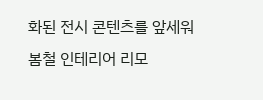화된 전시 콘텐츠를 앞세워 봄철 인테리어 리모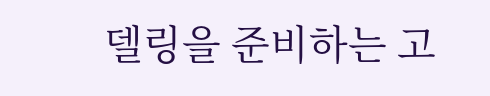델링을 준비하는 고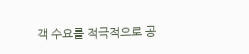객 수요를 적극적으로 공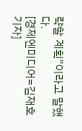략할 계획”이라고 말했다.
[경제엔미디어=김재호 기자]